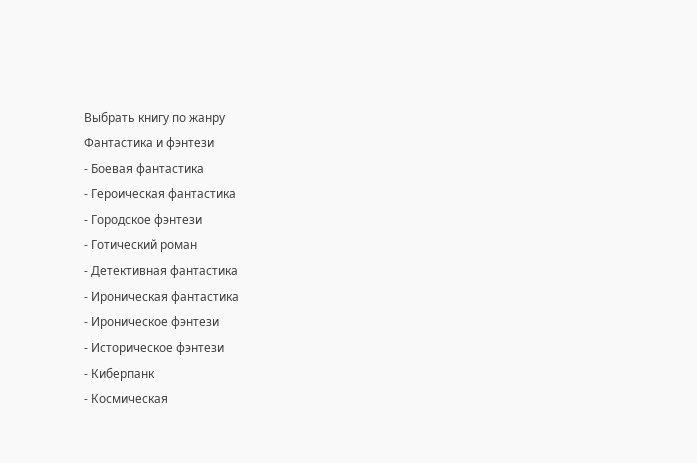Выбрать книгу по жанру
Фантастика и фэнтези
- Боевая фантастика
- Героическая фантастика
- Городское фэнтези
- Готический роман
- Детективная фантастика
- Ироническая фантастика
- Ироническое фэнтези
- Историческое фэнтези
- Киберпанк
- Космическая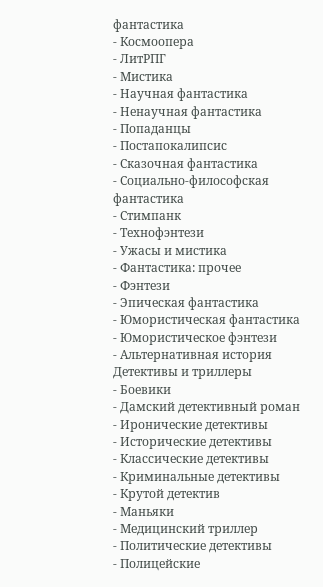фантастика
- Космоопера
- ЛитРПГ
- Мистика
- Научная фантастика
- Ненаучная фантастика
- Попаданцы
- Постапокалипсис
- Сказочная фантастика
- Социально-философская фантастика
- Стимпанк
- Технофэнтези
- Ужасы и мистика
- Фантастика: прочее
- Фэнтези
- Эпическая фантастика
- Юмористическая фантастика
- Юмористическое фэнтези
- Альтернативная история
Детективы и триллеры
- Боевики
- Дамский детективный роман
- Иронические детективы
- Исторические детективы
- Классические детективы
- Криминальные детективы
- Крутой детектив
- Маньяки
- Медицинский триллер
- Политические детективы
- Полицейские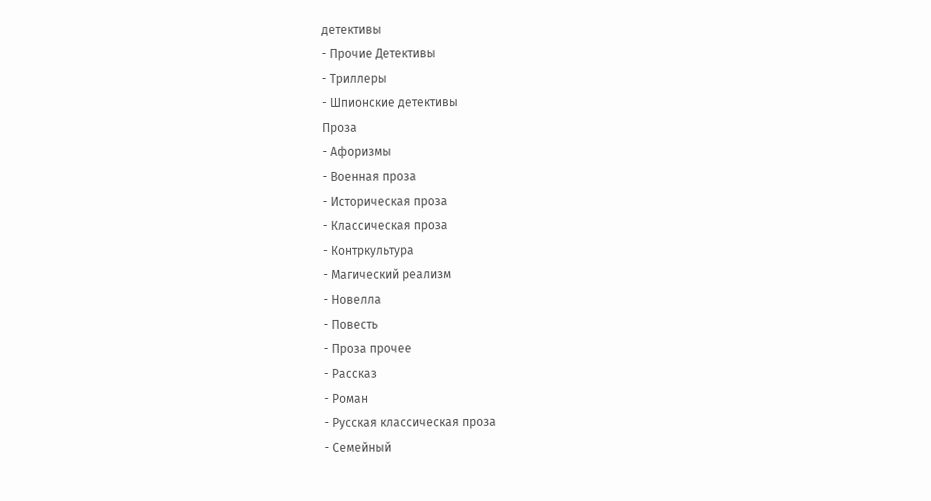детективы
- Прочие Детективы
- Триллеры
- Шпионские детективы
Проза
- Афоризмы
- Военная проза
- Историческая проза
- Классическая проза
- Контркультура
- Магический реализм
- Новелла
- Повесть
- Проза прочее
- Рассказ
- Роман
- Русская классическая проза
- Семейный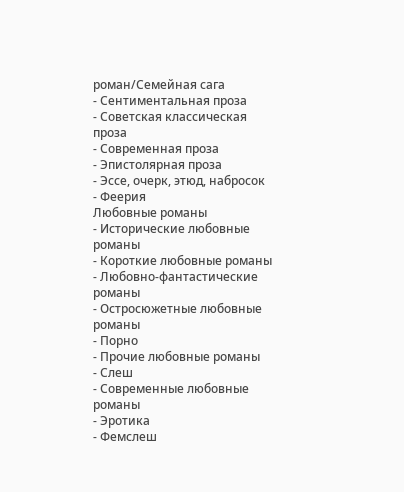роман/Семейная сага
- Сентиментальная проза
- Советская классическая проза
- Современная проза
- Эпистолярная проза
- Эссе, очерк, этюд, набросок
- Феерия
Любовные романы
- Исторические любовные романы
- Короткие любовные романы
- Любовно-фантастические романы
- Остросюжетные любовные романы
- Порно
- Прочие любовные романы
- Слеш
- Современные любовные романы
- Эротика
- Фемслеш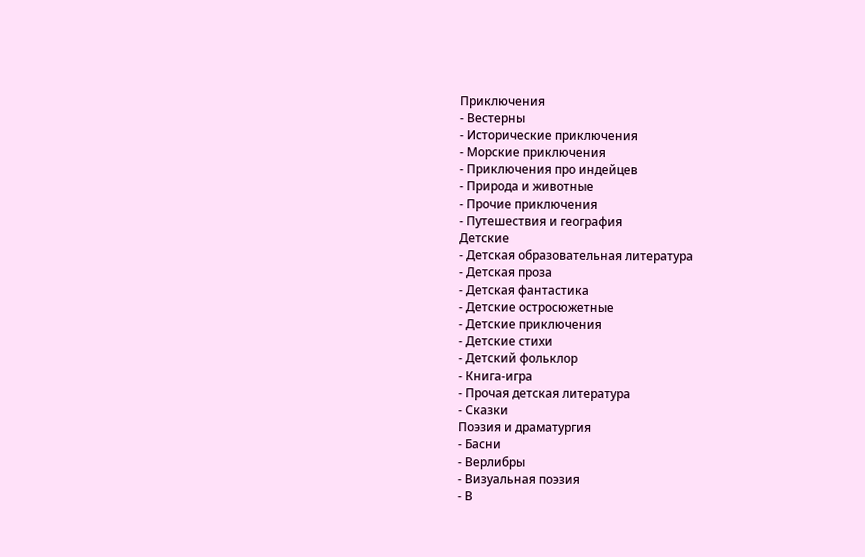Приключения
- Вестерны
- Исторические приключения
- Морские приключения
- Приключения про индейцев
- Природа и животные
- Прочие приключения
- Путешествия и география
Детские
- Детская образовательная литература
- Детская проза
- Детская фантастика
- Детские остросюжетные
- Детские приключения
- Детские стихи
- Детский фольклор
- Книга-игра
- Прочая детская литература
- Сказки
Поэзия и драматургия
- Басни
- Верлибры
- Визуальная поэзия
- В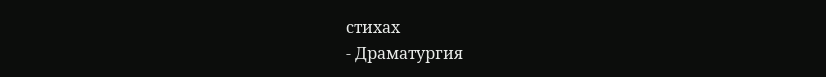стихах
- Драматургия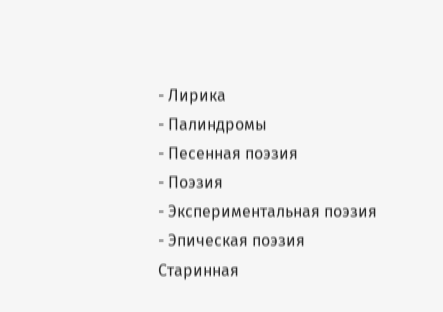- Лирика
- Палиндромы
- Песенная поэзия
- Поэзия
- Экспериментальная поэзия
- Эпическая поэзия
Старинная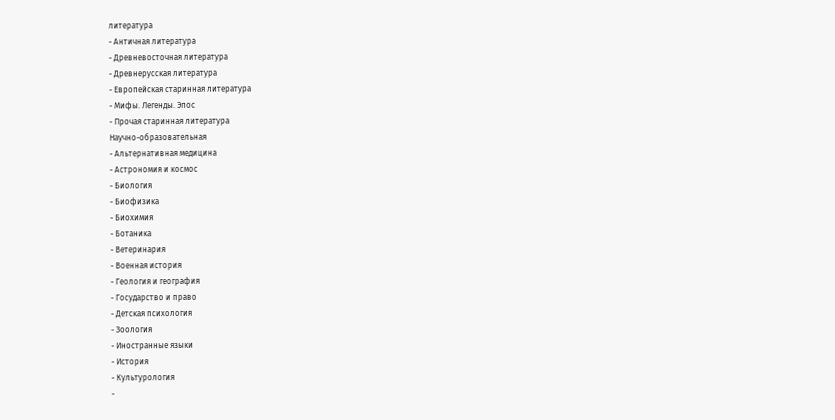литература
- Античная литература
- Древневосточная литература
- Древнерусская литература
- Европейская старинная литература
- Мифы. Легенды. Эпос
- Прочая старинная литература
Научно-образовательная
- Альтернативная медицина
- Астрономия и космос
- Биология
- Биофизика
- Биохимия
- Ботаника
- Ветеринария
- Военная история
- Геология и география
- Государство и право
- Детская психология
- Зоология
- Иностранные языки
- История
- Культурология
-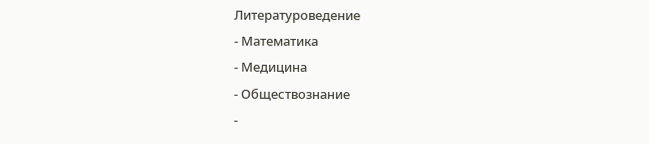Литературоведение
- Математика
- Медицина
- Обществознание
-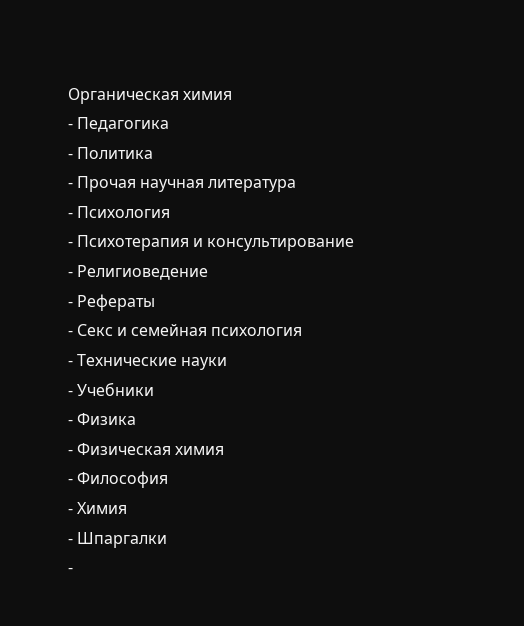Органическая химия
- Педагогика
- Политика
- Прочая научная литература
- Психология
- Психотерапия и консультирование
- Религиоведение
- Рефераты
- Секс и семейная психология
- Технические науки
- Учебники
- Физика
- Физическая химия
- Философия
- Химия
- Шпаргалки
-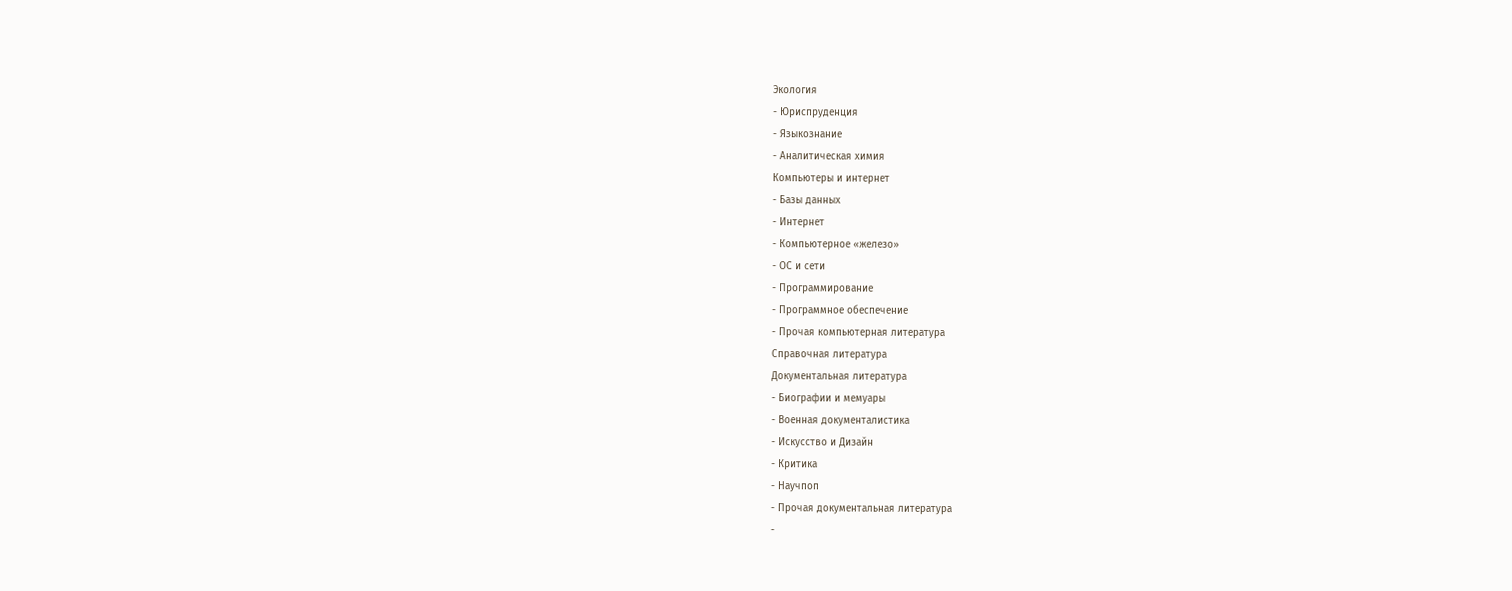Экология
- Юриспруденция
- Языкознание
- Аналитическая химия
Компьютеры и интернет
- Базы данных
- Интернет
- Компьютерное «железо»
- ОС и сети
- Программирование
- Программное обеспечение
- Прочая компьютерная литература
Справочная литература
Документальная литература
- Биографии и мемуары
- Военная документалистика
- Искусство и Дизайн
- Критика
- Научпоп
- Прочая документальная литература
-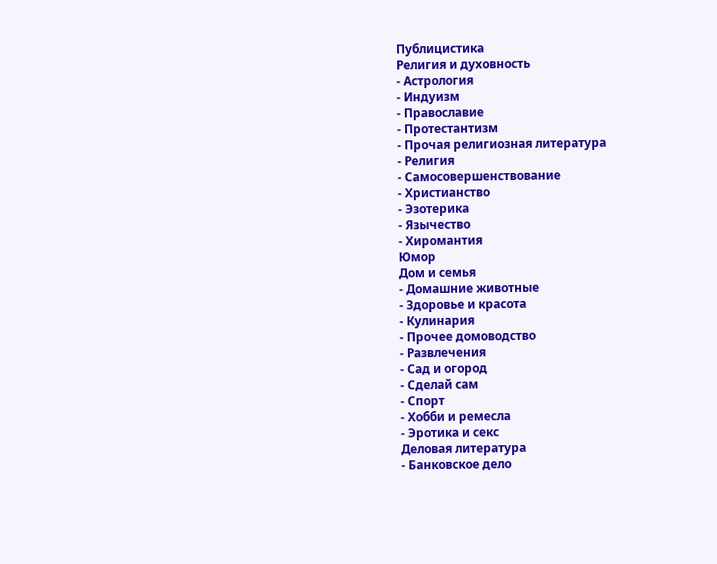Публицистика
Религия и духовность
- Астрология
- Индуизм
- Православие
- Протестантизм
- Прочая религиозная литература
- Религия
- Самосовершенствование
- Христианство
- Эзотерика
- Язычество
- Хиромантия
Юмор
Дом и семья
- Домашние животные
- Здоровье и красота
- Кулинария
- Прочее домоводство
- Развлечения
- Сад и огород
- Сделай сам
- Спорт
- Хобби и ремесла
- Эротика и секс
Деловая литература
- Банковское дело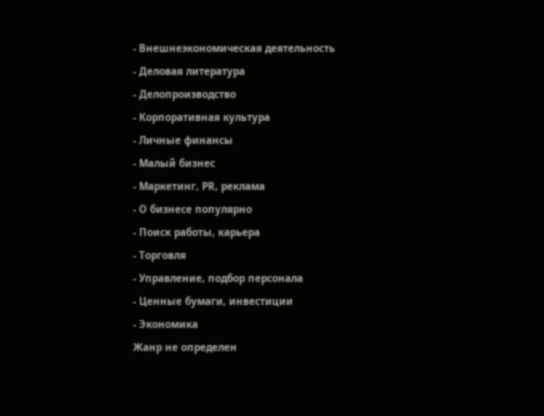- Внешнеэкономическая деятельность
- Деловая литература
- Делопроизводство
- Корпоративная культура
- Личные финансы
- Малый бизнес
- Маркетинг, PR, реклама
- О бизнесе популярно
- Поиск работы, карьера
- Торговля
- Управление, подбор персонала
- Ценные бумаги, инвестиции
- Экономика
Жанр не определен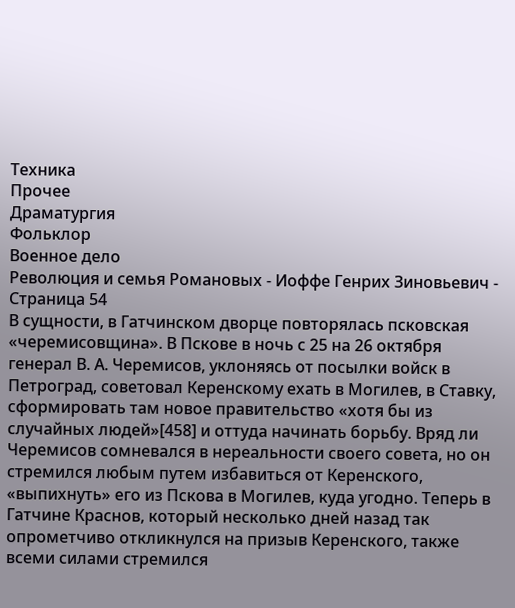Техника
Прочее
Драматургия
Фольклор
Военное дело
Революция и семья Романовых - Иоффе Генрих Зиновьевич - Страница 54
В сущности, в Гатчинском дворце повторялась псковская «черемисовщина». В Пскове в ночь с 25 на 26 октября генерал В. А. Черемисов, уклоняясь от посылки войск в Петроград, советовал Керенскому ехать в Могилев, в Ставку, сформировать там новое правительство «хотя бы из случайных людей»[458] и оттуда начинать борьбу. Вряд ли Черемисов сомневался в нереальности своего совета, но он стремился любым путем избавиться от Керенского, «выпихнуть» его из Пскова в Могилев, куда угодно. Теперь в Гатчине Краснов, который несколько дней назад так опрометчиво откликнулся на призыв Керенского, также всеми силами стремился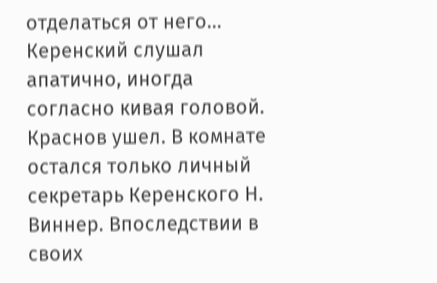отделаться от него…
Керенский слушал апатично, иногда согласно кивая головой. Краснов ушел. В комнате остался только личный секретарь Керенского Н. Виннер. Впоследствии в своих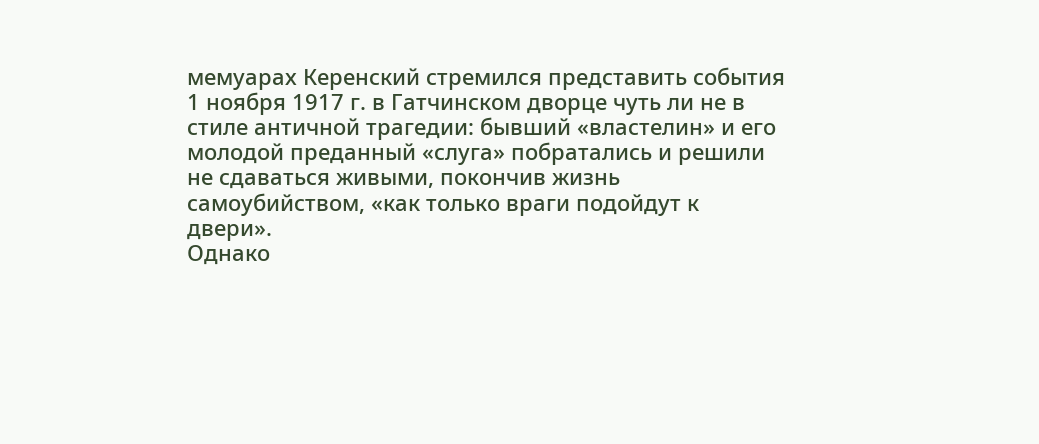мемуарах Керенский стремился представить события 1 ноября 1917 г. в Гатчинском дворце чуть ли не в стиле античной трагедии: бывший «властелин» и его молодой преданный «слуга» побратались и решили не сдаваться живыми, покончив жизнь самоубийством, «как только враги подойдут к двери».
Однако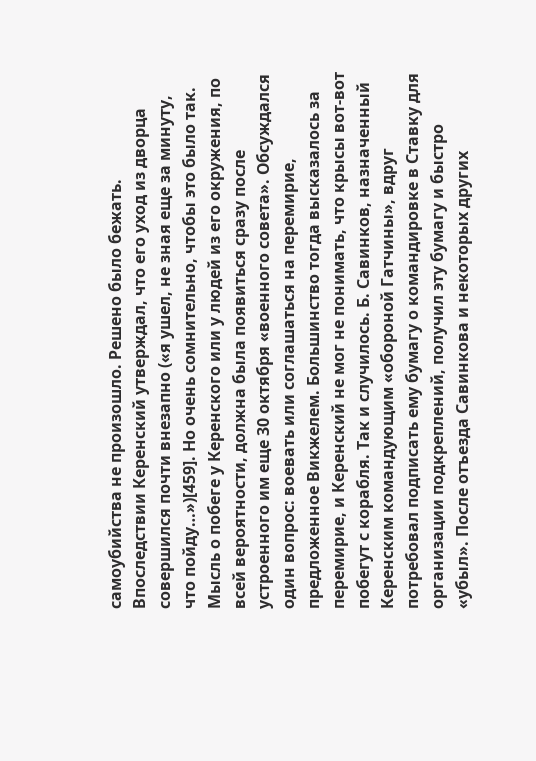самоубийства не произошло. Решено было бежать. Впоследствии Керенский утверждал, что его уход из дворца совершился почти внезапно («я ушел, не зная еще за минуту, что пойду…»)[459]. Но очень сомнительно, чтобы это было так. Мысль о побеге у Керенского или у людей из его окружения, по всей вероятности, должна была появиться сразу после устроенного им еще 30 октября «военного совета». Обсуждался один вопрос: воевать или соглашаться на перемирие, предложенное Викжелем. Большинство тогда высказалось за перемирие, и Керенский не мог не понимать, что крысы вот-вот побегут с корабля. Так и случилось. Б. Савинков, назначенный Керенским командующим «обороной Гатчины», вдруг потребовал подписать ему бумагу о командировке в Ставку для организации подкреплений, получил эту бумагу и быстро «убыл». После отъезда Савинкова и некоторых других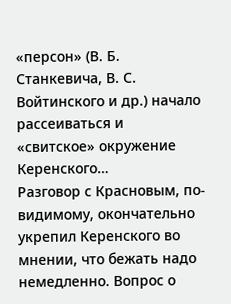«персон» (В. Б. Станкевича, В. С. Войтинского и др.) начало рассеиваться и «свитское» окружение Керенского…
Разговор с Красновым, по-видимому, окончательно укрепил Керенского во мнении, что бежать надо немедленно. Вопрос о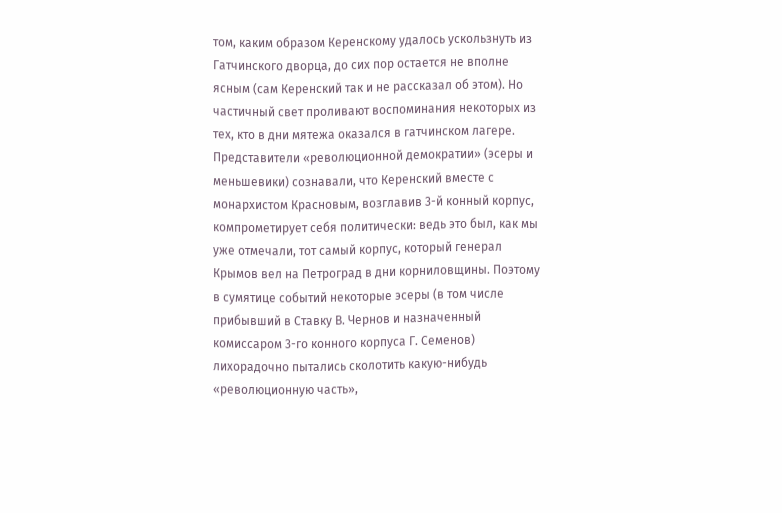том, каким образом Керенскому удалось ускользнуть из Гатчинского дворца, до сих пор остается не вполне ясным (сам Керенский так и не рассказал об этом). Но частичный свет проливают воспоминания некоторых из тех, кто в дни мятежа оказался в гатчинском лагере.
Представители «революционной демократии» (эсеры и меньшевики) сознавали, что Керенский вместе с монархистом Красновым, возглавив 3-й конный корпус, компрометирует себя политически: ведь это был, как мы уже отмечали, тот самый корпус, который генерал Крымов вел на Петроград в дни корниловщины. Поэтому в сумятице событий некоторые эсеры (в том числе прибывший в Ставку В. Чернов и назначенный комиссаром 3-го конного корпуса Г. Семенов) лихорадочно пытались сколотить какую-нибудь «революционную часть»,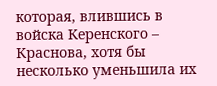которая, влившись в войска Керенского – Краснова, хотя бы несколько уменьшила их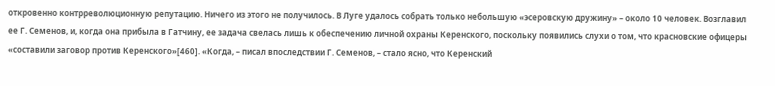откровенно контрреволюционную репутацию. Ничего из этого не получилось. В Луге удалось собрать только небольшую «эсеровскую дружину» – около 10 человек. Возглавил ее Г. Семенов, и, когда она прибыла в Гатчину, ее задача свелась лишь к обеспечению личной охраны Керенского, поскольку появились слухи о том, что красновские офицеры «составили заговор против Керенского»[460]. «Когда, – писал впоследствии Г. Семенов, – стало ясно, что Керенский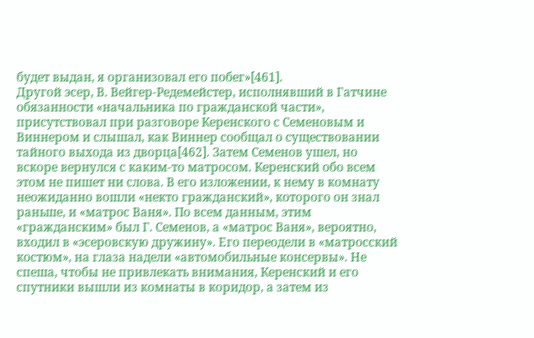будет выдан, я организовал его побег»[461].
Другой эсер, В. Вейгер-Редемейстер, исполнявший в Гатчине обязанности «начальника по гражданской части», присутствовал при разговоре Керенского с Семеновым и Виннером и слышал, как Виннер сообщал о существовании тайного выхода из дворца[462]. Затем Семенов ушел, но вскоре вернулся с каким-то матросом. Керенский обо всем этом не пишет ни слова. В его изложении, к нему в комнату неожиданно вошли «некто гражданский», которого он знал раньше, и «матрос Ваня». По всем данным, этим «гражданским» был Г. Семенов, а «матрос Ваня», вероятно, входил в «эсеровскую дружину». Его переодели в «матросский костюм», на глаза надели «автомобильные консервы». Не спеша, чтобы не привлекать внимания, Керенский и его спутники вышли из комнаты в коридор, а затем из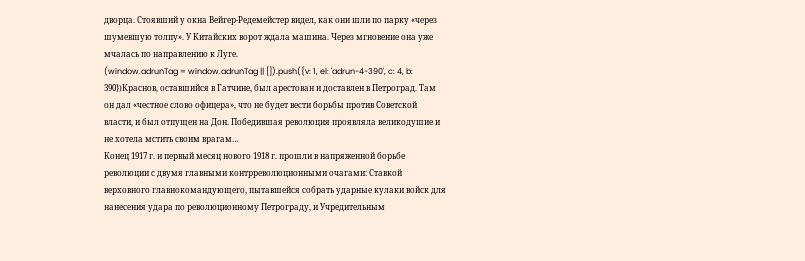дворца. Стоявший у окна Вейгер-Редемейстер видел, как они шли по парку «через шумевшую толпу». У Китайских ворот ждала машина. Через мгновение она уже мчалась по направлению к Луге.
(window.adrunTag = window.adrunTag || []).push({v: 1, el: 'adrun-4-390', c: 4, b: 390})Краснов, оставшийся в Гатчине, был арестован и доставлен в Петроград. Там он дал «честное слово офицера», что не будет вести борьбы против Советской власти, и был отпущен на Дон. Победившая революция проявляла великодушие и не хотела мстить своим врагам…
Конец 1917 г. и первый месяц нового 1918 г. прошли в напряженной борьбе революции с двумя главными контрреволюционными очагами: Ставкой верховного главнокомандующего, пытавшейся собрать ударные кулаки войск для нанесения удара по революционному Петрограду, и Учредительным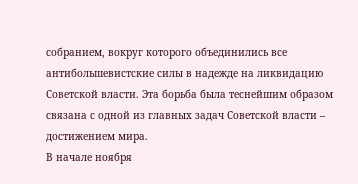собранием, вокруг которого объединились все антибольшевистские силы в надежде на ликвидацию Советской власти. Эта борьба была теснейшим образом связана с одной из главных задач Советской власти – достижением мира.
В начале ноября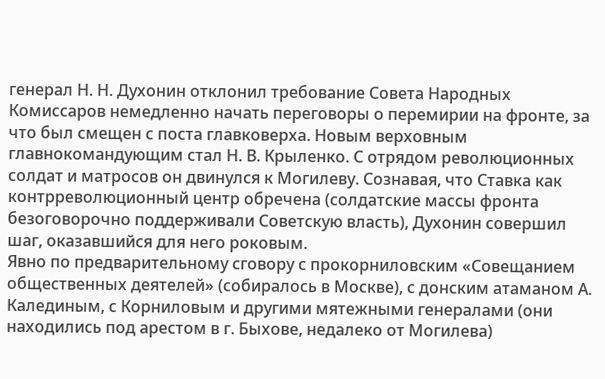генерал Н. Н. Духонин отклонил требование Совета Народных Комиссаров немедленно начать переговоры о перемирии на фронте, за что был смещен с поста главковерха. Новым верховным главнокомандующим стал Н. В. Крыленко. С отрядом революционных солдат и матросов он двинулся к Могилеву. Сознавая, что Ставка как контрреволюционный центр обречена (солдатские массы фронта безоговорочно поддерживали Советскую власть), Духонин совершил шаг, оказавшийся для него роковым.
Явно по предварительному сговору с прокорниловским «Совещанием общественных деятелей» (собиралось в Москве), с донским атаманом А. Калединым, с Корниловым и другими мятежными генералами (они находились под арестом в г. Быхове, недалеко от Могилева)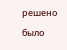решено было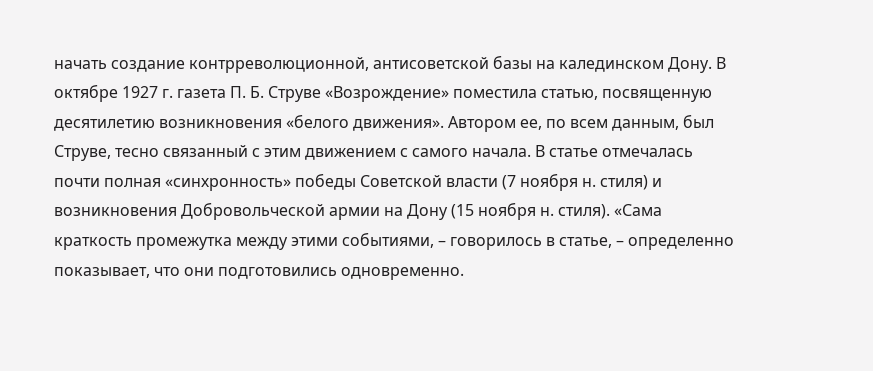начать создание контрреволюционной, антисоветской базы на калединском Дону. В октябре 1927 г. газета П. Б. Струве «Возрождение» поместила статью, посвященную десятилетию возникновения «белого движения». Автором ее, по всем данным, был Струве, тесно связанный с этим движением с самого начала. В статье отмечалась почти полная «синхронность» победы Советской власти (7 ноября н. стиля) и возникновения Добровольческой армии на Дону (15 ноября н. стиля). «Сама краткость промежутка между этими событиями, – говорилось в статье, – определенно показывает, что они подготовились одновременно.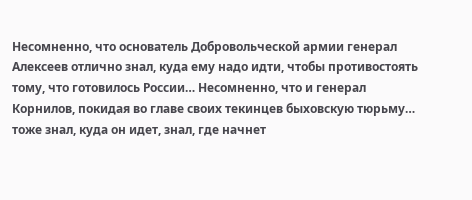Несомненно, что основатель Добровольческой армии генерал Алексеев отлично знал, куда ему надо идти, чтобы противостоять тому, что готовилось России… Несомненно, что и генерал Корнилов, покидая во главе своих текинцев быховскую тюрьму… тоже знал, куда он идет, знал, где начнет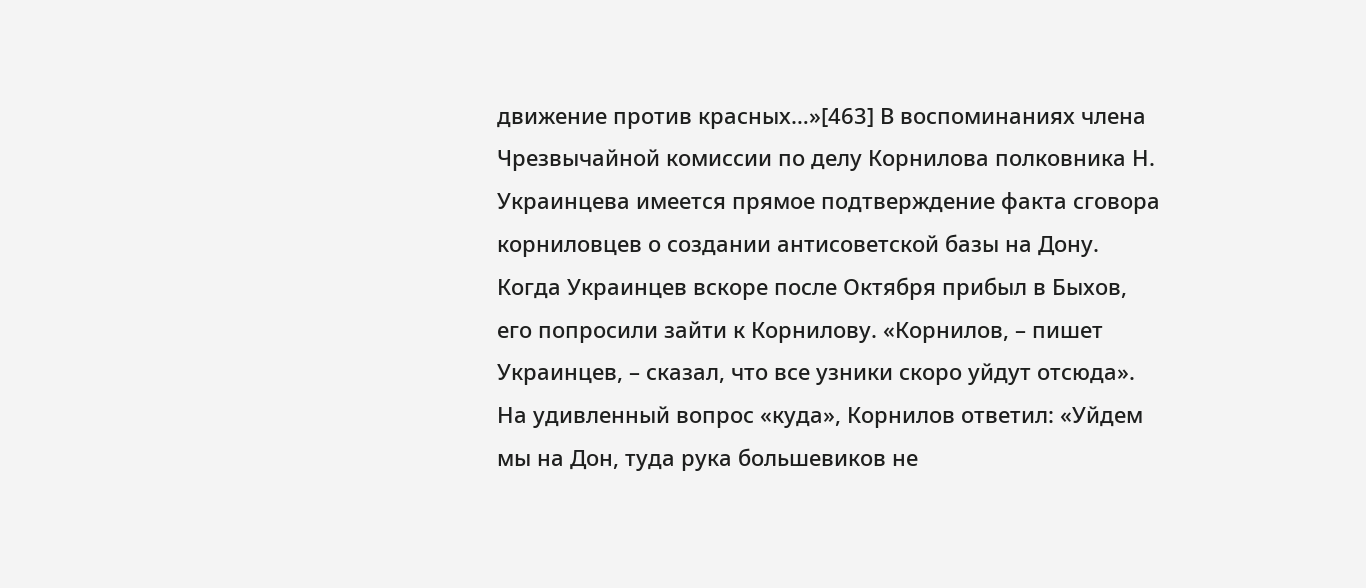движение против красных…»[463] В воспоминаниях члена Чрезвычайной комиссии по делу Корнилова полковника Н. Украинцева имеется прямое подтверждение факта сговора корниловцев о создании антисоветской базы на Дону. Когда Украинцев вскоре после Октября прибыл в Быхов, его попросили зайти к Корнилову. «Корнилов, – пишет Украинцев, – сказал, что все узники скоро уйдут отсюда». На удивленный вопрос «куда», Корнилов ответил: «Уйдем мы на Дон, туда рука большевиков не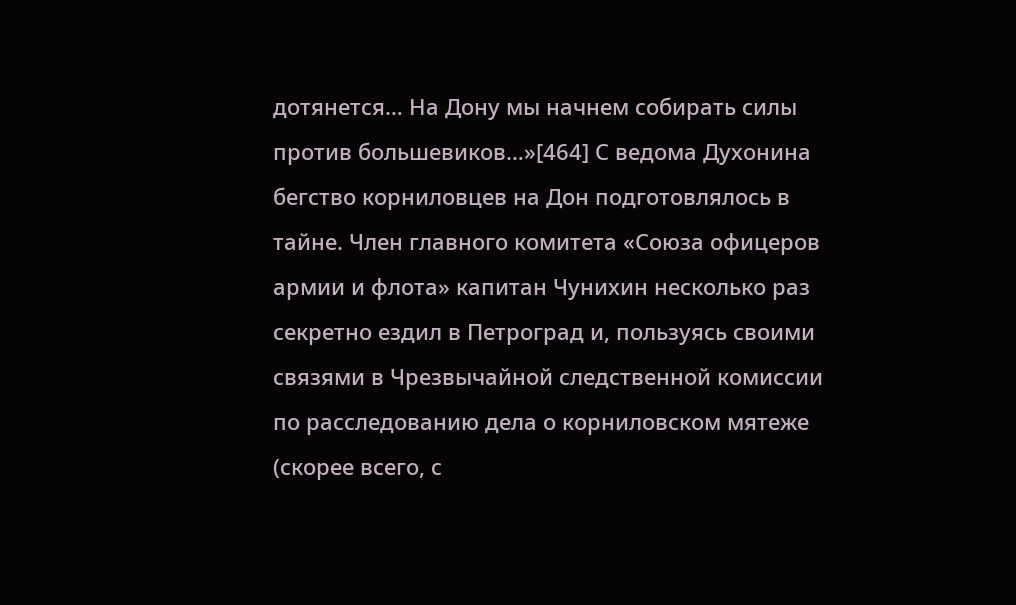дотянется… На Дону мы начнем собирать силы против большевиков…»[464] С ведома Духонина бегство корниловцев на Дон подготовлялось в тайне. Член главного комитета «Союза офицеров армии и флота» капитан Чунихин несколько раз секретно ездил в Петроград и, пользуясь своими связями в Чрезвычайной следственной комиссии по расследованию дела о корниловском мятеже (скорее всего, с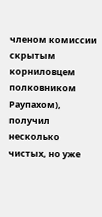членом комиссии скрытым корниловцем полковником Раупахом), получил несколько чистых, но уже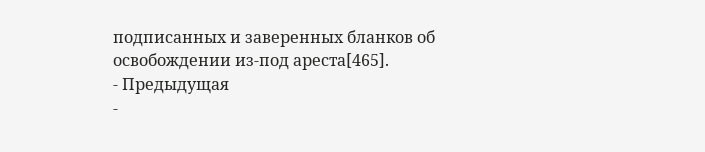подписанных и заверенных бланков об освобождении из-под ареста[465].
- Предыдущая
-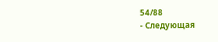54/88
- Следующая